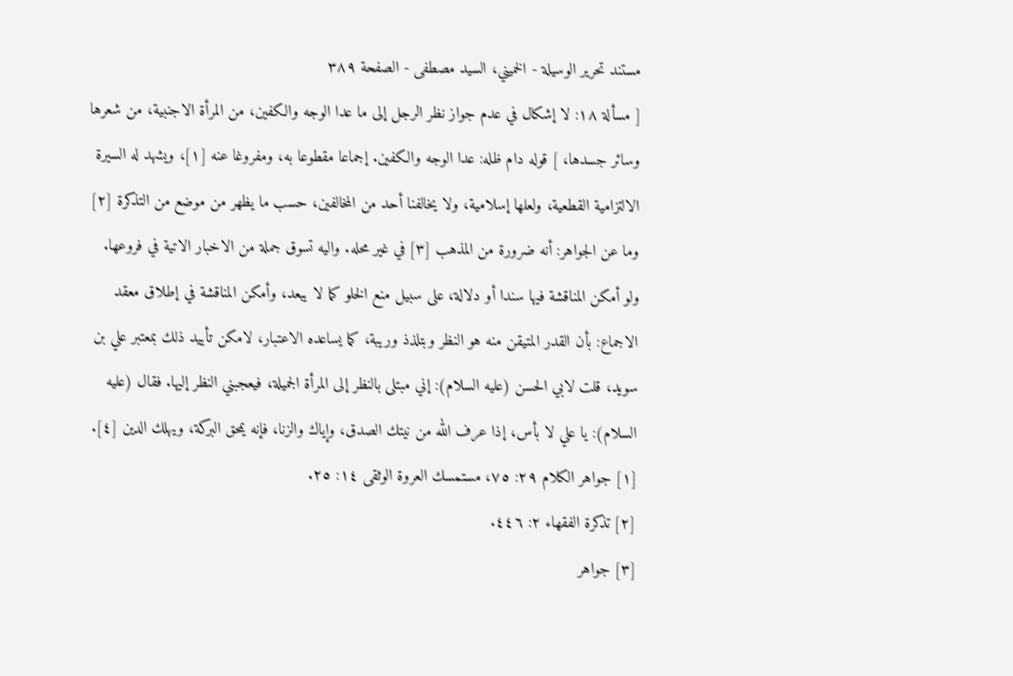مستند تحرير الوسيلة - الخميني، السيد مصطفى - الصفحة ٣٨٩
[ مسألة ١٨: لا إشكال في عدم جواز نظر الرجل إلى ما عدا الوجه والكفين، من المرأة الاجنبية، من شعرها وسائر جسدها، ] قوله دام ظله: عدا الوجه والكفين. إجماعا مقطوعا به، ومفروغا عنه [١]، ويشهد له السيرة الالتزامية القطعية، ولعلها إسلامية، ولا يخالفنا أحد من المخالفين، حسب ما يظهر من موضع من التذكرة [٢] وما عن الجواهر: أنه ضرورة من المذهب [٣] في غير محله. واليه تسوق جملة من الاخبار الاتية في فروعها. ولو أمكن المناقشة فيها سندا أو دلالة، على سبيل منع الخلو كما لا يبعد، وأمكن المناقشة في إطلاق معقد الاجماع: بأن القدر المتيقن منه هو النظر وبتلذذ وريبة، كما يساعده الاعتبار، لامكن تأييد ذلك بمعتبر علي بن سويد، قلت لابي الحسن (عليه السلام): إني مبتلى بالنظر إلى المرأة الجميلة، فيعجبني النظر إليها. فقال (عليه السلام): يا علي لا بأس، إذا عرف الله من نيتك الصدق، وإياك والزنا، فإنه يمحق البركة، ويهلك الدين [٤].
[١] جواهر الكلام ٢٩: ٧٥، مستمسك العروة الوثقى ١٤: ٢٥.
[٢] تذكرة الفقهاء ٢: ٤٤٦.
[٣] جواهر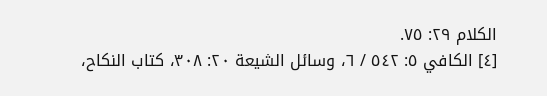الكلام ٢٩: ٧٥.
[٤] الكافي ٥: ٥٤٢ / ٦، وسائل الشيعة ٢٠: ٣٠٨، كتاب النكاح،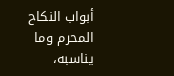أبواب النكاح المحرم وما يناسبه،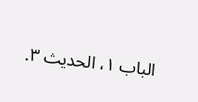الباب ١، الحديث ٣.